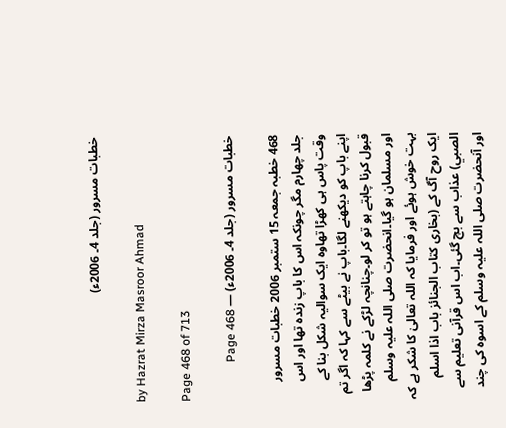خطبات مسرور (جلد 4۔ 2006ء)

by Hazrat Mirza Masroor Ahmad

Page 468 of 713

خطبات مسرور (جلد 4۔ 2006ء) — Page 468

468 خطبہ جمعہ 15 ستمبر 2006 خطبات مسرور جلد چهارم مگر چونکہ اس کا باپ زندہ تھا اور اس وقت پاس ہی کھڑا تھاوہ ایک سوالیہ شکل بنا کے اپنے باپ کو دیکھنے لگا۔باپ نے بیٹے سے کہا کہ اگر تم قبول کرنا چاہتے ہو تو کر لو۔چنانچہ لڑکے نے کلمہ پڑھا اور مسلمان ہو گیا۔انحضرت صلی اللہ علیہ وسلم بہت خوش ہوئے اور فرمایا کہ اللہ تعالیٰ کا شکر ہے کہ ایک روح آگ کے (بخاری کتاب الجنائز باب اذا اسلم الصبي) عذاب سے بچ گئی۔اب اس قرآنی تعلیم سے اور آنحضرت صلی اللہ علیہ وسلم کے اسوہ کی چند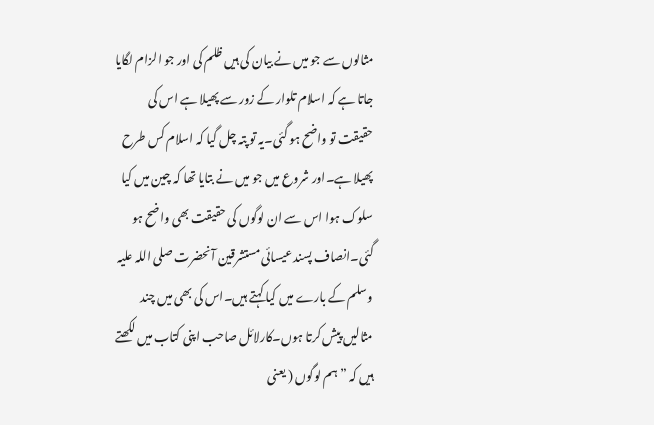مثالوں سے جو میں نے بیان کی ہیں ظلم کی اور جو الزام لگایا جاتا ہے کہ اسلام تلوار کے زور سے پھیلا ہے اس کی حقیقت تو واضح ہو گئی۔یہ تو پتہ چل گیا کہ اسلام کس طرح پھیلا ہے۔اور شروع میں جو میں نے بتایا تھا کہ چین میں کیا سلوک ہوا اس سے ان لوگوں کی حقیقت بھی واضح ہو گئی۔انصاف پسند عیسائی مستشرقین آنحضرت صلی اللہ علیہ وسلم کے بارے میں کیا کہتے ہیں۔اس کی بھی میں چند مثالیں پیش کرتا ہوں۔کارلائل صاحب اپنی کتاب میں لکھتے ہیں کہ ”ہم لوگوں ( یعنی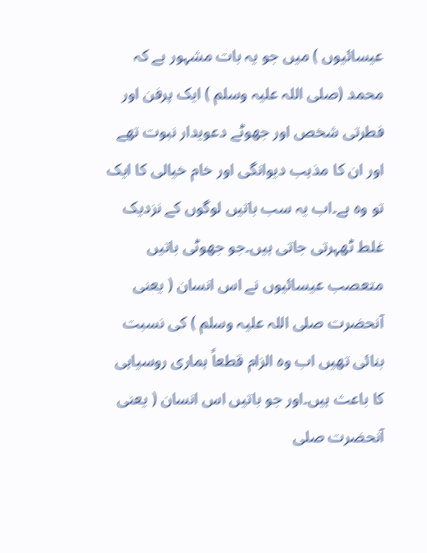عیسائیوں ) میں جو یہ بات مشہور ہے کہ محمد (صلی اللہ علیہ وسلم ) ایک پرفن اور فطرتی شخص اور جھوٹے دعویدار نبوت تھے اور ان کا مذہب دیوانگی اور خام خیالی کا ایک تو وہ ہے۔اب یہ سب باتیں لوگوں کے نزدیک غلط ٹھہرتی جاتی ہیں۔جو جھوٹی باتیں متعصب عیسائیوں نے اس انسان ( یعنی آنحضرت صلی اللہ علیہ وسلم ) کی نسبت بنائی تھیں اب وہ الزام قطعاً ہماری روسیاہی کا باعث ہیں۔اور جو باتیں اس انسان ( یعنی آنحضرت صلی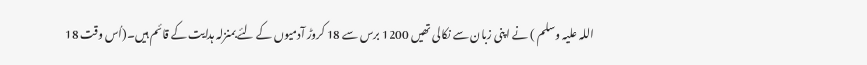اللہ علیہ وسلم ) نے اپنی زبان سے نکالی تھیں 1200 برس سے 18 کروڑ آدمیوں کے لئے بمنزلہ ہدایت کے قائم ہیں۔(اُس وقت 18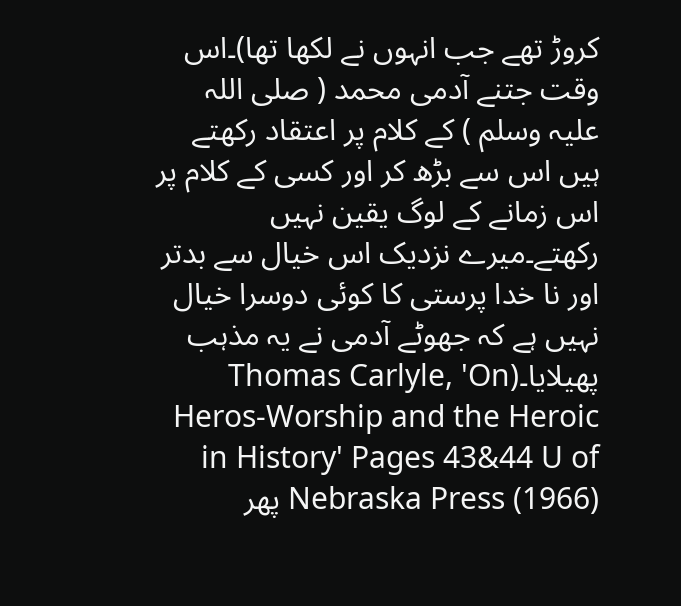کروڑ تھے جب انہوں نے لکھا تھا)۔اس وقت جتنے آدمی محمد ( صلی اللہ علیہ وسلم ) کے کلام پر اعتقاد رکھتے ہیں اس سے بڑھ کر اور کسی کے کلام پر اس زمانے کے لوگ یقین نہیں رکھتے۔میرے نزدیک اس خیال سے بدتر اور نا خدا پرستی کا کوئی دوسرا خیال نہیں ہے کہ جھوٹے آدمی نے یہ مذہب پھیلایا۔(Thomas Carlyle, 'On Heros-Worship and the Heroic in History' Pages 43&44 U of Nebraska Press (1966) پھر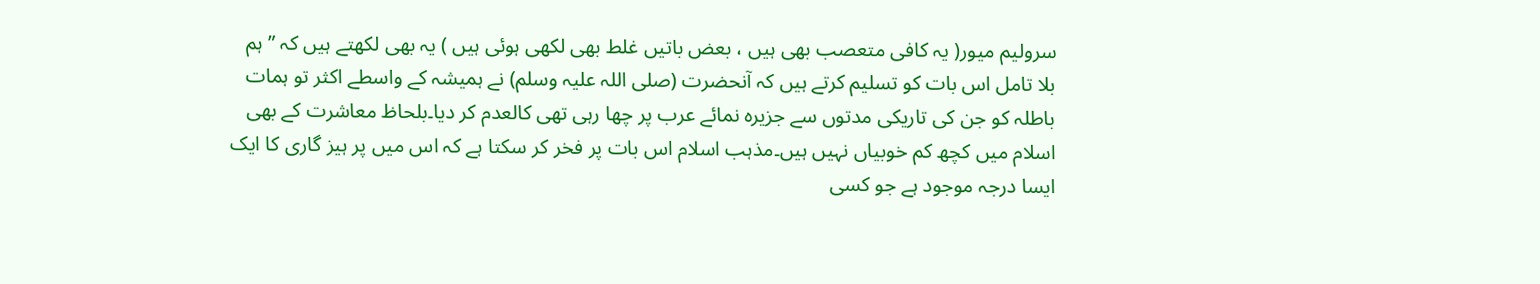سرولیم میور( یہ کافی متعصب بھی ہیں ، بعض باتیں غلط بھی لکھی ہوئی ہیں ) یہ بھی لکھتے ہیں کہ ” ہم بلا تامل اس بات کو تسلیم کرتے ہیں کہ آنحضرت (صلی اللہ علیہ وسلم) نے ہمیشہ کے واسطے اکثر تو ہمات باطلہ کو جن کی تاریکی مدتوں سے جزیرہ نمائے عرب پر چھا رہی تھی کالعدم کر دیا۔بلحاظ معاشرت کے بھی اسلام میں کچھ کم خوبیاں نہیں ہیں۔مذہب اسلام اس بات پر فخر کر سکتا ہے کہ اس میں پر ہیز گاری کا ایک ایسا درجہ موجود ہے جو کسی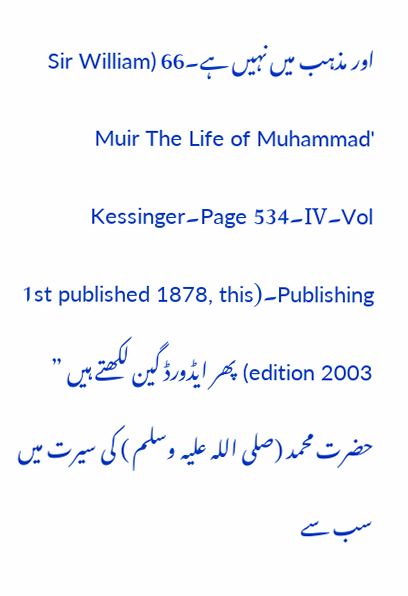اور مذہب میں نہیں ہے۔66 (Sir William Muir The Life of Muhammad' Vol۔IV۔Page 534۔Kessinger Publishing۔(1st published 1878, this edition 2003) پھر ایڈورڈ گین لکھتے ہیں ” حضرت محمد (صلی اللہ علیہ وسلم ) کی سیرت میں سب سے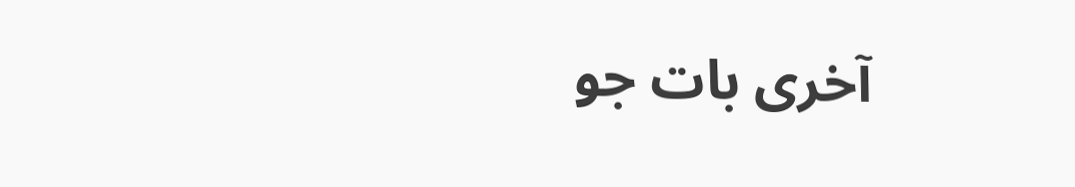آخری بات جو